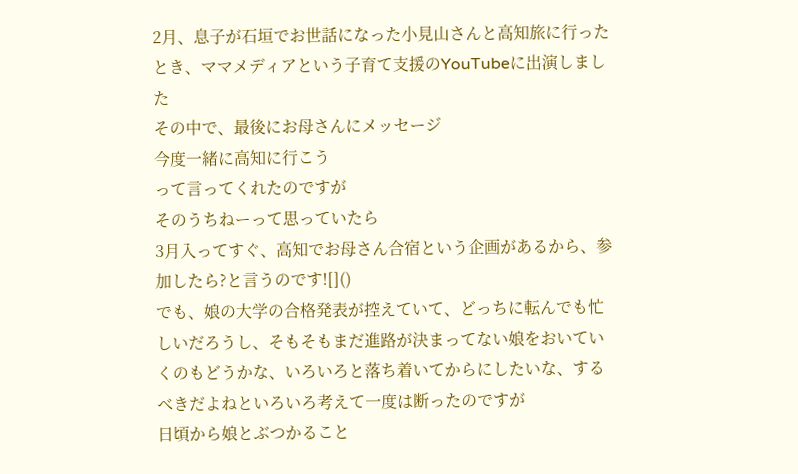2月、息子が石垣でお世話になった小見山さんと高知旅に行ったとき、ママメディアという子育て支援のYouTubeに出演しました
その中で、最後にお母さんにメッセージ
今度一緒に高知に行こう
って言ってくれたのですが
そのうちねーって思っていたら
3月入ってすぐ、高知でお母さん合宿という企画があるから、参加したら?と言うのです![]()
でも、娘の大学の合格発表が控えていて、どっちに転んでも忙しいだろうし、そもそもまだ進路が決まってない娘をおいていくのもどうかな、いろいろと落ち着いてからにしたいな、するべきだよねといろいろ考えて一度は断ったのですが
日頃から娘とぶつかること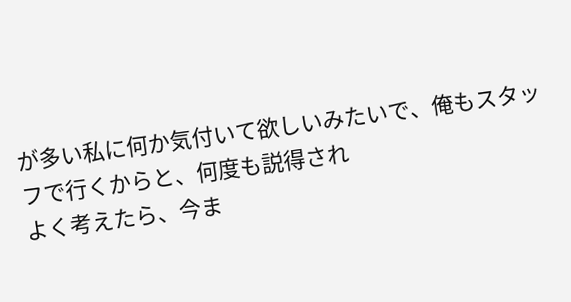が多い私に何か気付いて欲しいみたいで、俺もスタッフで行くからと、何度も説得され
よく考えたら、今ま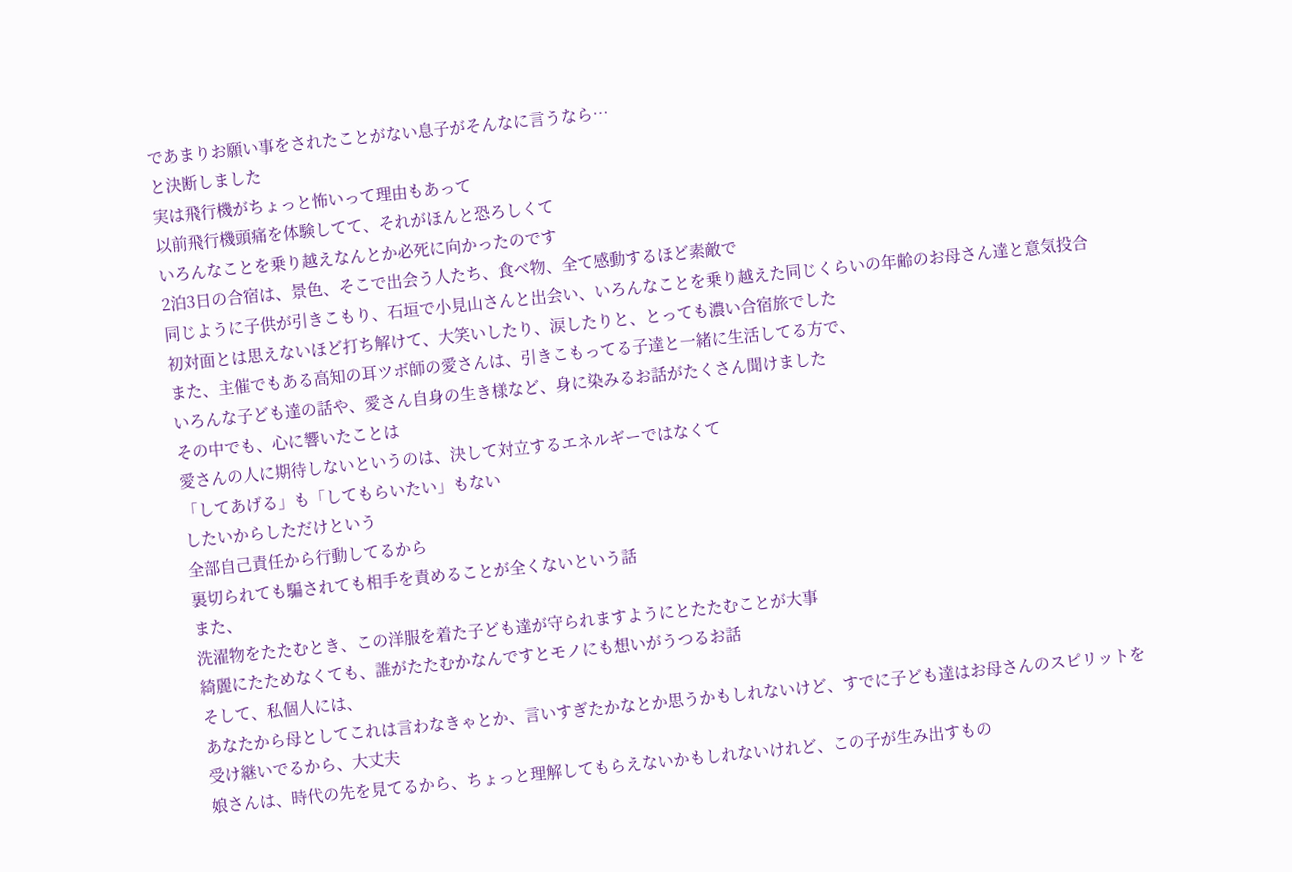であまりお願い事をされたことがない息子がそんなに言うなら…
と決断しました
実は飛行機がちょっと怖いって理由もあって
以前飛行機頭痛を体験してて、それがほんと恐ろしくて
いろんなことを乗り越えなんとか必死に向かったのです
2泊3日の合宿は、景色、そこで出会う人たち、食べ物、全て感動するほど素敵で
同じように子供が引きこもり、石垣で小見山さんと出会い、いろんなことを乗り越えた同じくらいの年齢のお母さん達と意気投合
初対面とは思えないほど打ち解けて、大笑いしたり、涙したりと、とっても濃い合宿旅でした
また、主催でもある高知の耳ツボ師の愛さんは、引きこもってる子達と一緒に生活してる方で、
いろんな子ども達の話や、愛さん自身の生き様など、身に染みるお話がたくさん聞けました
その中でも、心に響いたことは
愛さんの人に期待しないというのは、決して対立するエネルギーではなくて
「してあげる」も「してもらいたい」もない
したいからしただけという
全部自己責任から行動してるから
裏切られても騙されても相手を責めることが全くないという話
また、
洗濯物をたたむとき、この洋服を着た子ども達が守られますようにとたたむことが大事
綺麗にたためなくても、誰がたたむかなんですとモノにも想いがうつるお話
そして、私個人には、
あなたから母としてこれは言わなきゃとか、言いすぎたかなとか思うかもしれないけど、すでに子ども達はお母さんのスピリットを受け継いでるから、大丈夫
娘さんは、時代の先を見てるから、ちょっと理解してもらえないかもしれないけれど、この子が生み出すもの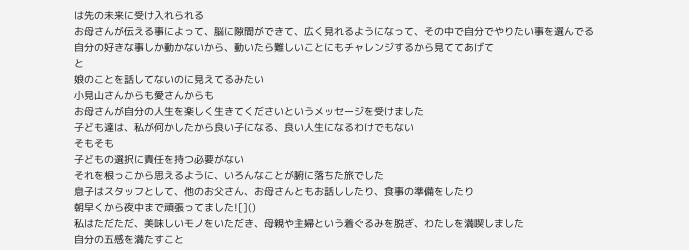は先の未来に受け入れられる
お母さんが伝える事によって、脳に隙間ができて、広く見れるようになって、その中で自分でやりたい事を選んでる
自分の好きな事しか動かないから、動いたら難しいことにもチャレンジするから見ててあげて
と
娘のことを話してないのに見えてるみたい
小見山さんからも愛さんからも
お母さんが自分の人生を楽しく生きてくださいというメッセージを受けました
子ども達は、私が何かしたから良い子になる、良い人生になるわけでもない
そもそも
子どもの選択に責任を持つ必要がない
それを根っこから思えるように、いろんなことが腑に落ちた旅でした
息子はスタッフとして、他のお父さん、お母さんともお話ししたり、食事の準備をしたり
朝早くから夜中まで頑張ってました![]()
私はただただ、美味しいモノをいただき、母親や主婦という着ぐるみを脱ぎ、わたしを満喫しました
自分の五感を満たすこと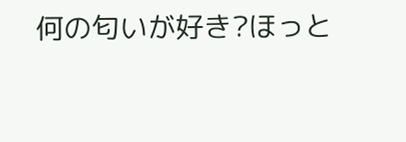何の匂いが好き?ほっと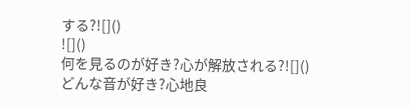する?![]()
![]()
何を見るのが好き?心が解放される?![]()
どんな音が好き?心地良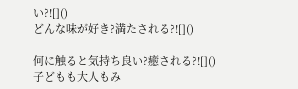い?![]()
どんな味が好き?満たされる?![]()

何に触ると気持ち良い?癒される?![]()
子どもも大人もみ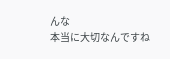んな
本当に大切なんですね